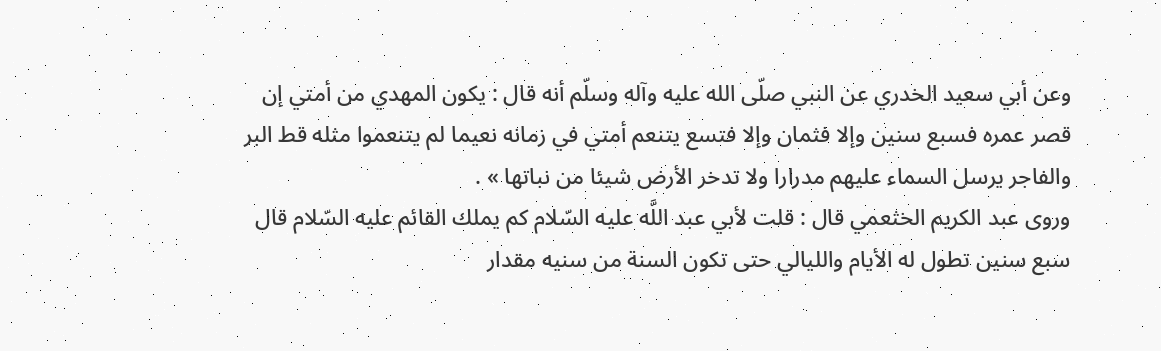وعن أبي سعيد الخدري عن النبي صلّى الله عليه وآله وسلّم أنه قال : يكون المهدي من أمتي إن قصر عمره فسبع سنين وإلا فثمان وإلا فتسع يتنعم أمتي في زمانه نعيما لم يتنعموا مثله قط البر والفاجر يرسل السماء عليهم مدرارا ولا تدخر الأرض شيئا من نباتها » .
وروى عبد الكريم الخثعمي قال : قلت لأبي عبد اللَّه عليه السّلام كم يملك القائم عليه السّلام قال سبع سنين تطول له الأيام والليالي حتى تكون السنة من سنيه مقدار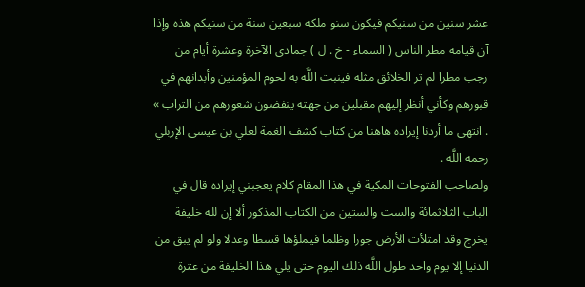عشر سنين من سنيكم فيكون سنو ملكه سبعين سنة من سنيكم هذه وإذا آن قيامه مطر الناس ( السماء - خ . ل ) جمادى الآخرة وعشرة أيام من رجب مطرا لم تر الخلائق مثله فينبت اللَّه به لحوم المؤمنين وأبدانهم في قبورهم وكأني أنظر إليهم مقبلين من جهته ينفضون شعورهم من التراب » . انتهى ما أردنا إيراده هاهنا من كتاب كشف الغمة لعلي بن عيسى الإربلي رحمه اللَّه .
ولصاحب الفتوحات المكية في هذا المقام كلام يعجبني إيراده قال في الباب الثلاثمائة والست والستين من الكتاب المذكور ألا إن لله خليفة يخرج وقد امتلأت الأرض جورا وظلما فيملؤها قسطا وعدلا ولو لم يبق من الدنيا إلا يوم واحد طول اللَّه ذلك اليوم حتى يلي هذا الخليفة من عترة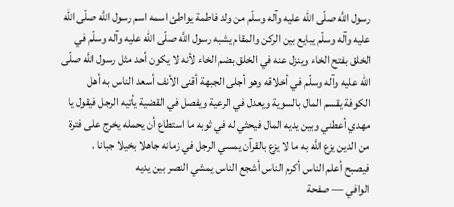رسول اللَّه صلّى الله عليه وآله وسلّم من ولد فاطمة يواطئ اسمه اسم رسول اللَّه صلّى الله عليه وآله وسلّم يبايع بين الركن والمقام يشبه رسول اللَّه صلّى الله عليه وآله وسلّم في الخلق بفتح الخاء وينزل عنه في الخلق بضم الخاء لأنه لا يكون أحد مثل رسول اللَّه صلّى الله عليه وآله وسلّم في أخلاقه وهو أجلى الجبهة أقنى الأنف أسعد الناس به أهل الكوفة يقسم المال بالسوية ويعدل في الرعية ويفصل في القضية يأتيه الرجل فيقول يا مهدي أعطني وبين يديه المال فيحثي له في ثوبه ما استطاع أن يحمله يخرج على فترة من الدين يزع اللَّه به ما لا يزع بالقرآن يمسي الرجل في زمانه جاهلا بخيلا جبانا .
فيصبح أعلم الناس أكرم الناس أشجع الناس يمشي النصر بين يديه
الوافي — صفحة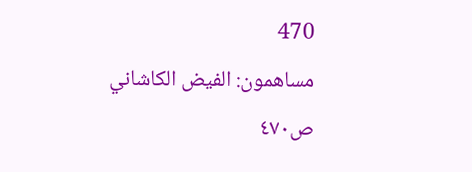470
مساهمون: الفيض الكاشاني
ص٤٧٠